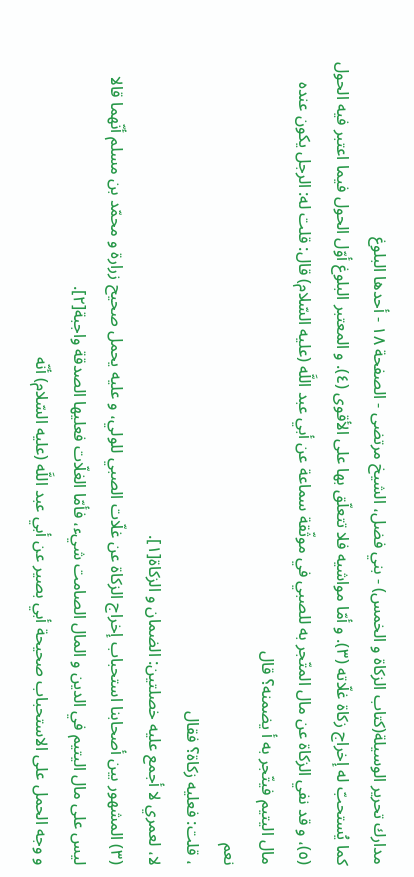مدارك تحرير الوسيلة(كتاب الزكاة و الخمس) - بني فضل، الشيخ مرتضى - الصفحة ١٨ - أحدها البلوغ
كما يُستحبّ له إخراج زكاة غلّاته (٣). و أمّا مواشيه فلا تتعلّق بها على الأقوى (٤). و المعتبر البلوغ أوّل الحول فيما اعتبر فيه الحول (٥)، و قد نفي الزكاة عن مال المتّجر به للصبي في موثّقة سماعة عن أبي عبد اللَّه (عليه السّلام) قال: قلت له: الرجل يكون عنده مال اليتيم فيتّجر به أ يضمنه؟ قال
نعم
، قلت: فعليه زكاة؟ فقال
لا، لعمري لا أجمع عليه خصلتين: الضمان و الزكاة[١].
(٣) المشهور بين أصحابنا استحباب إخراج الزكاة عن غلّات الصبي للولي، و عليه يحمل صحيح زرارة و محمّد بن مسلم أنّهما قالا
ليس على مال اليتيم في الدين و المال الصامت شيء، فأمّا الغلّات فعليها الصدقة واجبة[٢].
و وجه الحمل على الاستحباب صحيحة أبي بصير عن أبي عبد اللَّه (عليه السّلام) أنّه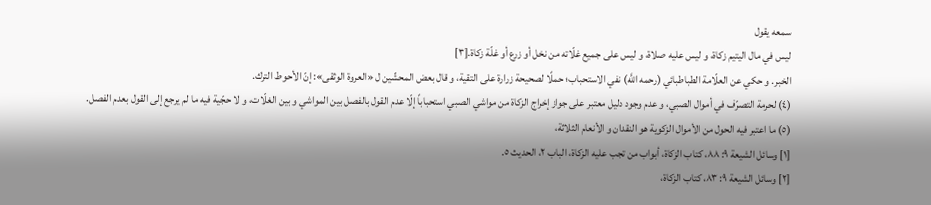سمعه يقول
ليس في مال اليتيم زكاة، و ليس عليه صلاة، و ليس على جميع غلّاته من نخل أو زرع أو غلّة زكاة.[٣]
الخبر. و حكي عن العلّامة الطباطبائي (رحمه اللَّه) نفي الاستحباب؛ حملًا لصحيحة زرارة على التقية، و قال بعض المحشّين ل «العروة الوثقى»: إنّ الأحوط الترك.
(٤) لحرمة التصرّف في أموال الصبي، و عدم وجود دليل معتبر على جواز إخراج الزكاة من مواشي الصبي استحباباً إلّا عدم القول بالفصل بين المواشي و بين الغلّات، و لا حجّية فيه ما لم يرجع إلى القول بعدم الفصل.
(٥) ما اعتبر فيه الحول من الأموال الزكوية هو النقدان و الأنعام الثلاثة،
[١] وسائل الشيعة ٩: ٨٨، كتاب الزكاة، أبواب من تجب عليه الزكاة، الباب ٢، الحديث ٥.
[٢] وسائل الشيعة ٩: ٨٣، كتاب الزكاة،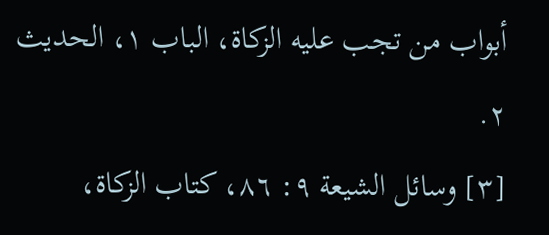أبواب من تجب عليه الزكاة، الباب ١، الحديث ٢.
[٣] وسائل الشيعة ٩: ٨٦، كتاب الزكاة،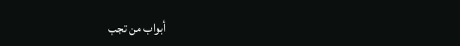أبواب من تجب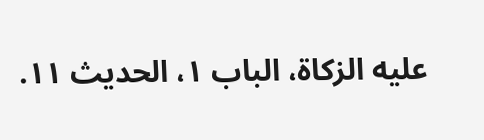عليه الزكاة، الباب ١، الحديث ١١.